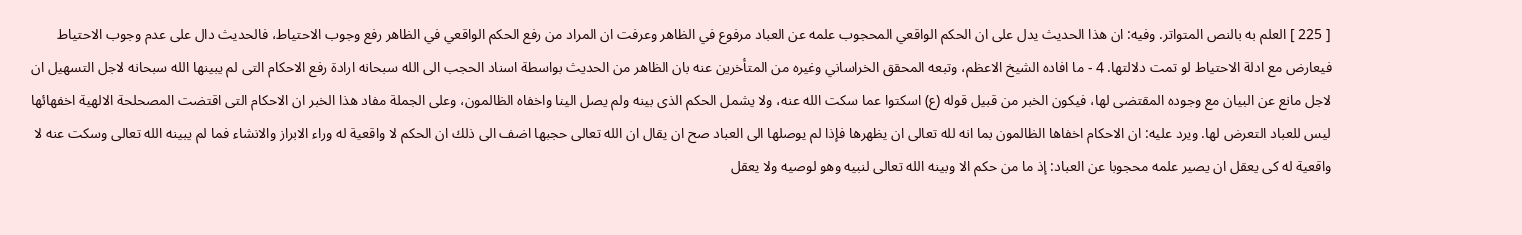[ 225 ] العلم به بالنص المتواتر. وفيه: ان هذا الحديث يدل على ان الحكم الواقعي المحجوب علمه عن العباد مرفوع في الظاهر وعرفت ان المراد من رفع الحكم الواقعي في الظاهر رفع وجوب الاحتياط، فالحديث دال على عدم وجوب الاحتياط فيعارض مع ادلة الاحتياط لو تمت دلالتها. 4 - ما افاده الشيخ الاعظم، وتبعه المحقق الخراساني وغيره من المتأخرين عنه بان الظاهر من الحديث بواسطة اسناد الحجب الى الله سبحانه ارادة رفع الاحكام التى لم يبينها الله سبحانه لاجل التسهيل ان لاجل مانع عن البيان مع وجوده المقتضى لها، فيكون الخبر من قبيل قوله (ع) اسكتوا عما سكت الله عنه، ولا يشمل الحكم الذى بينه ولم يصل الينا واخفاه الظالمون، وعلى الجملة مفاد هذا الخبر ان الاحكام التى اقتضت المصحلحة الالهية اخفهائها ليس للعباد التعرض لها. ويرد عليه: ان الاحكام اخفاها الظالمون بما انه لله تعالى ان يظهرها فإذا لم يوصلها الى العباد صح ان يقال ان الله تعالى حجبها اضف الى ذلك ان الحكم لا واقعية له وراء الابراز والانشاء فما لم يبينه الله تعالى وسكت عنه لا واقعية له كى يعقل ان يصير علمه محجوبا عن العباد: إذ ما من حكم الا وبينه الله تعالى لنبيه وهو لوصيه ولا يعقل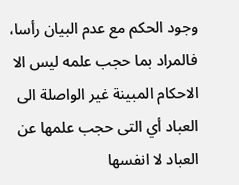وجود الحكم مع عدم البيان رأسا، فالمراد بما حجب علمه ليس الا الاحكام المبينة غير الواصلة الى العباد أي التى حجب علمها عن العباد لا انفسها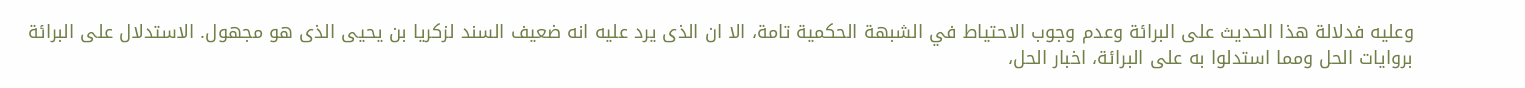وعليه فدلالة هذا الحديث على البرائة وعدم وجوب الاحتياط في الشبهة الحكمية تامة، الا ان الذى يرد عليه انه ضعيف السند لزكريا بن يحيى الذى هو مجهول. الاستدلال على البرائة بروايات الحل ومما استدلوا به على البرائة، اخبار الحل،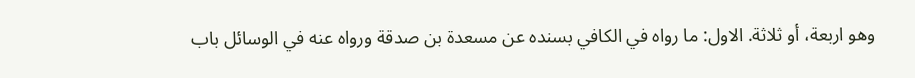وهو اربعة، أو ثلاثة. الاول: ما رواه في الكافي بسنده عن مسعدة بن صدقة ورواه عنه في الوسائل باب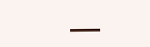___